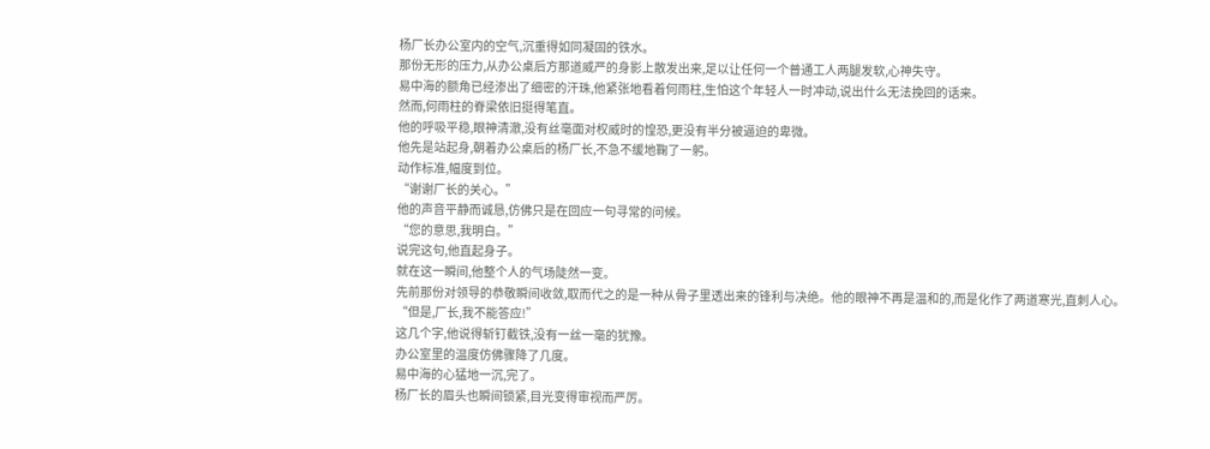杨厂长办公室内的空气,沉重得如同凝固的铁水。
那份无形的压力,从办公桌后方那道威严的身影上散发出来,足以让任何一个普通工人两腿发软,心神失守。
易中海的额角已经渗出了细密的汗珠,他紧张地看着何雨柱,生怕这个年轻人一时冲动,说出什么无法挽回的话来。
然而,何雨柱的脊梁依旧挺得笔直。
他的呼吸平稳,眼神清澈,没有丝毫面对权威时的惶恐,更没有半分被逼迫的卑微。
他先是站起身,朝着办公桌后的杨厂长,不急不缓地鞠了一躬。
动作标准,幅度到位。
“谢谢厂长的关心。”
他的声音平静而诚恳,仿佛只是在回应一句寻常的问候。
“您的意思,我明白。”
说完这句,他直起身子。
就在这一瞬间,他整个人的气场陡然一变。
先前那份对领导的恭敬瞬间收敛,取而代之的是一种从骨子里透出来的锋利与决绝。他的眼神不再是温和的,而是化作了两道寒光,直刺人心。
“但是,厂长,我不能答应!”
这几个字,他说得斩钉截铁,没有一丝一毫的犹豫。
办公室里的温度仿佛骤降了几度。
易中海的心猛地一沉,完了。
杨厂长的眉头也瞬间锁紧,目光变得审视而严厉。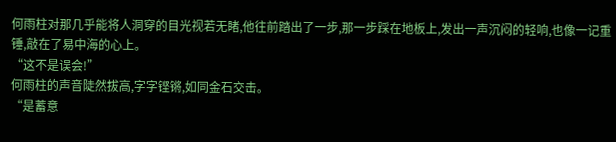何雨柱对那几乎能将人洞穿的目光视若无睹,他往前踏出了一步,那一步踩在地板上,发出一声沉闷的轻响,也像一记重锤,敲在了易中海的心上。
“这不是误会!”
何雨柱的声音陡然拔高,字字铿锵,如同金石交击。
“是蓄意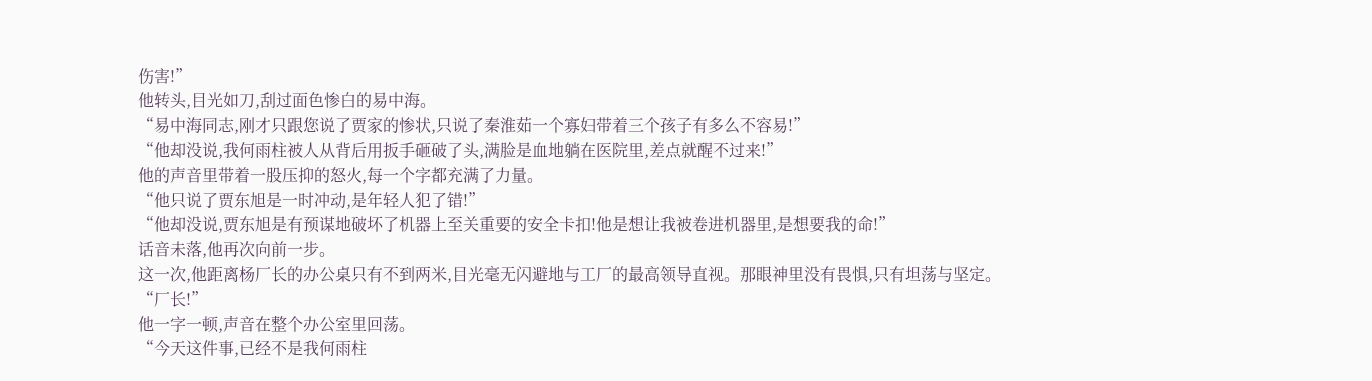伤害!”
他转头,目光如刀,刮过面色惨白的易中海。
“易中海同志,刚才只跟您说了贾家的惨状,只说了秦淮茹一个寡妇带着三个孩子有多么不容易!”
“他却没说,我何雨柱被人从背后用扳手砸破了头,满脸是血地躺在医院里,差点就醒不过来!”
他的声音里带着一股压抑的怒火,每一个字都充满了力量。
“他只说了贾东旭是一时冲动,是年轻人犯了错!”
“他却没说,贾东旭是有预谋地破坏了机器上至关重要的安全卡扣!他是想让我被卷进机器里,是想要我的命!”
话音未落,他再次向前一步。
这一次,他距离杨厂长的办公桌只有不到两米,目光毫无闪避地与工厂的最高领导直视。那眼神里没有畏惧,只有坦荡与坚定。
“厂长!”
他一字一顿,声音在整个办公室里回荡。
“今天这件事,已经不是我何雨柱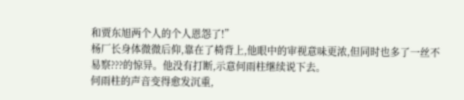和贾东旭两个人的个人恩怨了!”
杨厂长身体微微后仰,靠在了椅背上,他眼中的审视意味更浓,但同时也多了一丝不易察???的惊异。他没有打断,示意何雨柱继续说下去。
何雨柱的声音变得愈发沉重,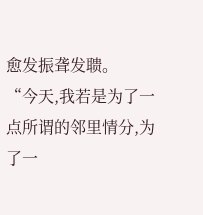愈发振聋发聩。
“今天,我若是为了一点所谓的邻里情分,为了一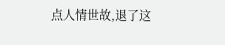点人情世故,退了这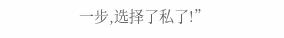一步,选择了私了!”